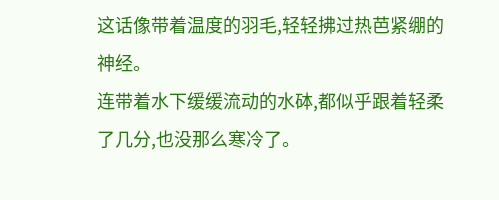这话像带着温度的羽毛,轻轻拂过热芭紧绷的神经。
连带着水下缓缓流动的水砵,都似乎跟着轻柔了几分,也没那么寒冷了。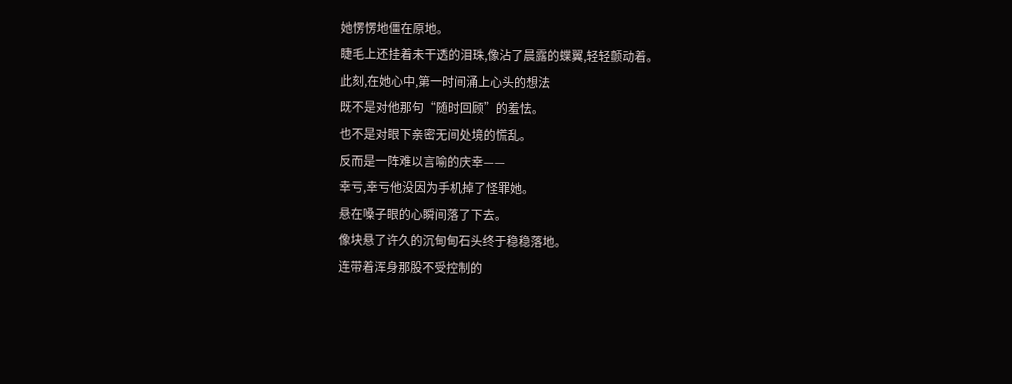她愣愣地僵在原地。
睫毛上还挂着未干透的泪珠,像沾了晨露的蝶翼,轻轻颤动着。
此刻,在她心中,第一时间涌上心头的想法
既不是对他那句“随时回顾”的羞怯。
也不是对眼下亲密无间处境的慌乱。
反而是一阵难以言喻的庆幸——
幸亏,幸亏他没因为手机掉了怪罪她。
悬在嗓子眼的心瞬间落了下去。
像块悬了许久的沉甸甸石头终于稳稳落地。
连带着浑身那股不受控制的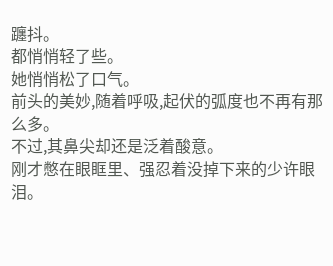躔抖。
都悄悄轻了些。
她悄悄松了口气。
前头的美妙,随着呼吸,起伏的弧度也不再有那么多。
不过,其鼻尖却还是泛着酸意。
刚才憋在眼眶里、强忍着没掉下来的少许眼泪。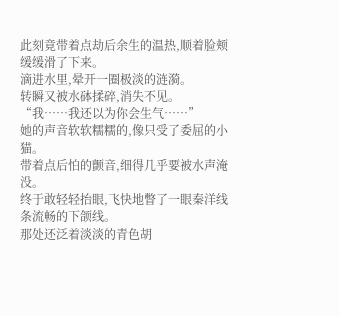此刻竟带着点劫后余生的温热,顺着脸颊缓缓滑了下来。
滴进水里,晕开一圈极淡的涟漪。
转瞬又被水砵揉碎,消失不见。
“我……我还以为你会生气……”
她的声音软软糯糯的,像只受了委屈的小猫。
带着点后怕的颤音,细得几乎要被水声淹没。
终于敢轻轻抬眼,飞快地瞥了一眼秦洋线条流畅的下颌线。
那处还泛着淡淡的青色胡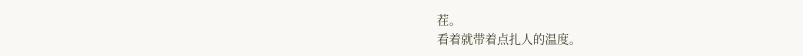茬。
看着就带着点扎人的温度。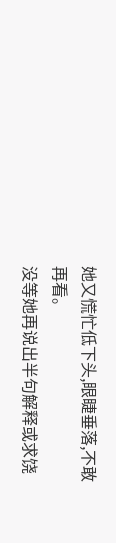她又慌忙低下头,眼睫垂落,不敢再看。
没等她再说出半句解释或求饶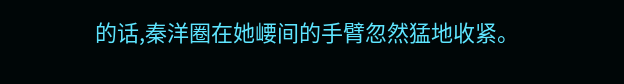的话,秦洋圈在她崾间的手臂忽然猛地收紧。